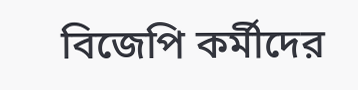বিজেপি কর্মীদের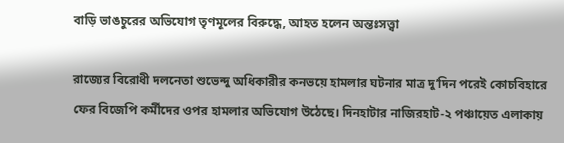বাড়ি ভাঙচুরের অভিযোগ তৃণমূলের বিরুদ্ধে, আহত হলেন অন্তঃসত্ত্বা

রাজ্যের বিরোধী দলনেতা শুভেন্দু অধিকারীর কনভয়ে হামলার ঘটনার মাত্র দু’দিন পরেই কোচবিহারে ফের বিজেপি কর্মীদের ওপর হামলার অভিযোগ উঠেছে। দিনহাটার নাজিরহাট-২ পঞ্চায়েত এলাকায়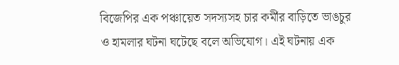বিজেপির এক পঞ্চায়েত সদস্যসহ চার কর্মীর বাড়িতে ভাঙচুর ও হামলার ঘটনা ঘটেছে বলে অভিযোগ। এই ঘটনায় এক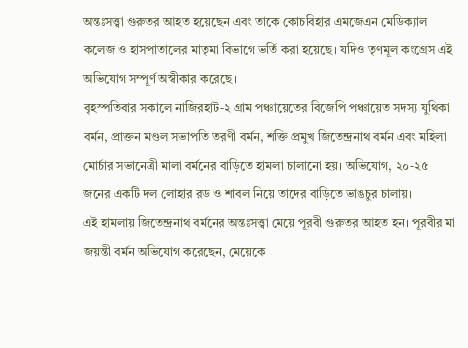অন্তঃসত্ত্বা গুরুতর আহত হয়েছেন এবং তাকে কোচবিহার এমজেএন মেডিক্যাল কলেজ ও হাসপাতালের মাতৃমা বিভাগে ভর্তি করা হয়েছে। যদিও তৃণমূল কংগ্রেস এই অভিযোগ সম্পূর্ণ অস্বীকার করেছে।
বৃহস্পতিবার সকালে নাজিরহাট-২ গ্রাম পঞ্চায়েতের বিজেপি পঞ্চায়েত সদস্য যুথিকা বর্মন, প্রাক্তন মণ্ডল সভাপতি তরণী বর্মন, শক্তি প্রমুখ জিতেন্দ্রনাথ বর্মন এবং মহিলা মোর্চার সভানেত্রী মালা বর্মনের বাড়িতে হামলা চালানো হয়। অভিযোগ, ২০-২৫ জনের একটি দল লোহার রড ও শাবল নিয়ে তাদের বাড়িতে ভাঙচুর চালায়।
এই হামলায় জিতেন্দ্রনাথ বর্মনের অন্তঃসত্ত্বা মেয়ে পূরবী গুরুতর আহত হন। পূরবীর মা জয়ন্তী বর্মন অভিযোগ করেছেন, মেয়েকে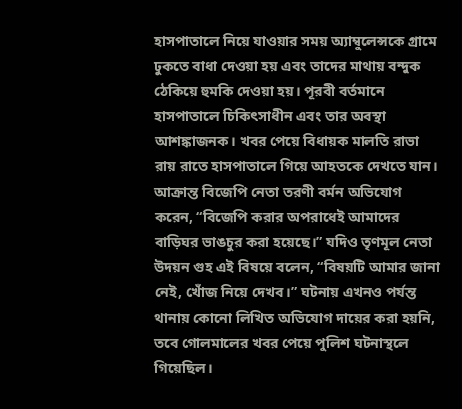হাসপাতালে নিয়ে যাওয়ার সময় অ্যাম্বুলেন্সকে গ্রামে ঢুকতে বাধা দেওয়া হয় এবং তাদের মাথায় বন্দুক ঠেকিয়ে হুমকি দেওয়া হয়। পূরবী বর্তমানে হাসপাতালে চিকিৎসাধীন এবং তার অবস্থা আশঙ্কাজনক। খবর পেয়ে বিধায়ক মালতি রাভা রায় রাতে হাসপাতালে গিয়ে আহতকে দেখতে যান।
আক্রান্ত বিজেপি নেতা তরণী বর্মন অভিযোগ করেন, “বিজেপি করার অপরাধেই আমাদের বাড়িঘর ভাঙচুর করা হয়েছে।” যদিও তৃণমূল নেতা উদয়ন গুহ এই বিষয়ে বলেন, “বিষয়টি আমার জানা নেই, খোঁজ নিয়ে দেখব।” ঘটনায় এখনও পর্যন্ত থানায় কোনো লিখিত অভিযোগ দায়ের করা হয়নি, তবে গোলমালের খবর পেয়ে পুলিশ ঘটনাস্থলে গিয়েছিল।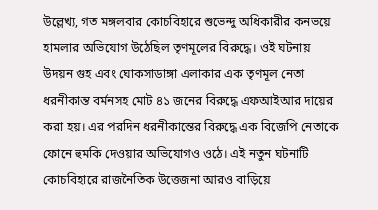উল্লেখ্য, গত মঙ্গলবার কোচবিহারে শুভেন্দু অধিকারীর কনভয়ে হামলার অভিযোগ উঠেছিল তৃণমূলের বিরুদ্ধে। ওই ঘটনায় উদয়ন গুহ এবং ঘোকসাডাঙ্গা এলাকার এক তৃণমূল নেতা ধরনীকান্ত বর্মনসহ মোট ৪১ জনের বিরুদ্ধে এফআইআর দায়ের করা হয়। এর পরদিন ধরনীকান্তের বিরুদ্ধে এক বিজেপি নেতাকে ফোনে হুমকি দেওয়ার অভিযোগও ওঠে। এই নতুন ঘটনাটি কোচবিহারে রাজনৈতিক উত্তেজনা আরও বাড়িয়ে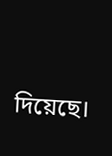দিয়েছে।